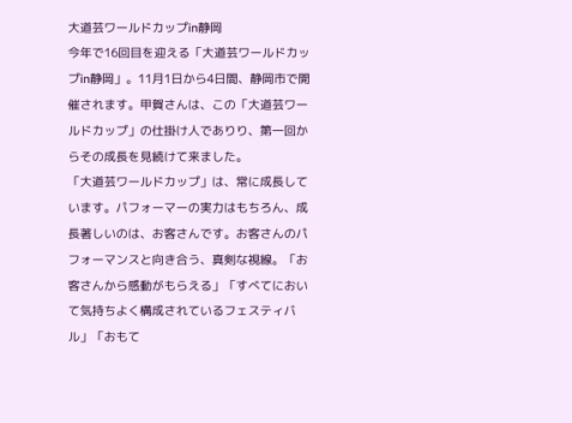大道芸ワールドカップin静岡
今年で16回目を迎える「大道芸ワールドカップin静岡」。11月1日から4日間、静岡市で開催されます。甲賀さんは、この「大道芸ワールドカップ」の仕掛け人でありり、第一回からその成長を見続けて来ました。
「大道芸ワールドカップ」は、常に成長しています。パフォーマーの実力はもちろん、成長著しいのは、お客さんです。お客さんのパフォーマンスと向き合う、真剣な視線。「お客さんから感動がもらえる」「すべてにおいて気持ちよく構成されているフェスティバル」「おもて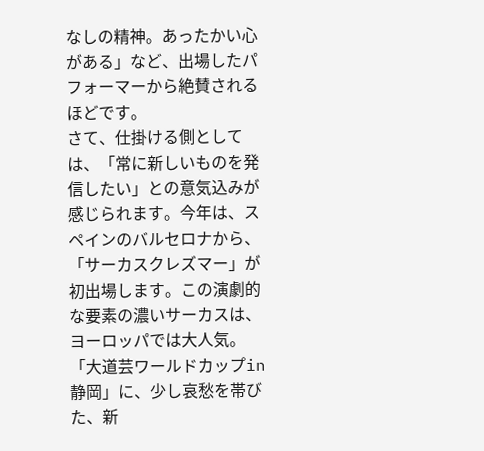なしの精神。あったかい心がある」など、出場したパフォーマーから絶賛されるほどです。
さて、仕掛ける側としては、「常に新しいものを発信したい」との意気込みが感じられます。今年は、スペインのバルセロナから、「サーカスクレズマー」が初出場します。この演劇的な要素の濃いサーカスは、ヨーロッパでは大人気。「大道芸ワールドカップin静岡」に、少し哀愁を帯びた、新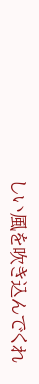しい風を吹き込んでくれ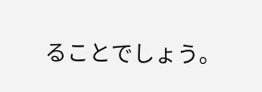ることでしょう。